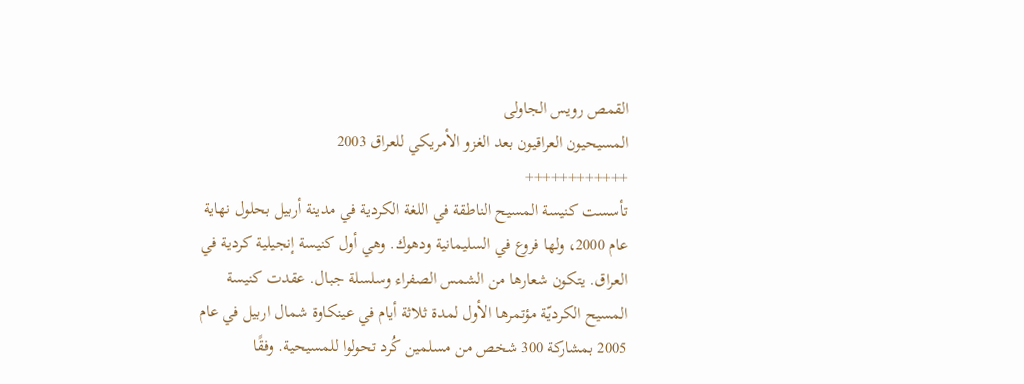القمص رويس الجاولى
المسيحيون العراقيون بعد الغزو الأمريكي للعراق 2003
++++++++++++
تأسست كنيسة المسيح الناطقة في اللغة الكردية في مدينة أربيل بحلول نهاية عام 2000، ولها فروع في السليمانية ودهوك. وهي أول كنيسة إنجيلية كردية في العراق. يتكون شعارها من الشمس الصفراء وسلسلة جبال. عقدت كنيسة المسيح الكرديّة مؤتمرها الأول لمدة ثلاثة أيام في عينكاوة شمال اربيل في عام 2005 بمشاركة 300 شخص من مسلمين كُرد تحولوا للمسيحية. وفقًا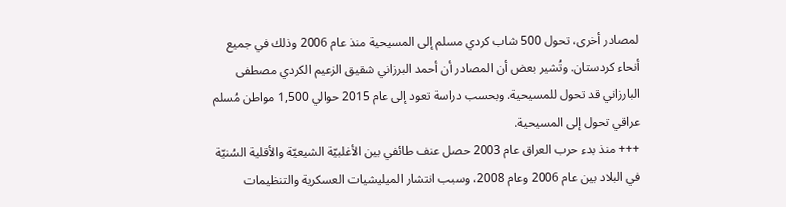لمصادر أخرى، تحول 500 شاب كردي مسلم إلى المسيحية منذ عام 2006 وذلك في جميع أنحاء كردستان. وتُشير بعض أن المصادر أن أحمد البرزاني شقيق الزعيم الكردي مصطفى البارزاني قد تحول للمسيحية. وبحسب دراسة تعود إلى عام 2015 حوالي 1,500 مواطن مُسلم عراقي تحول إلى المسيحية.
+++ منذ بدء حرب العراق عام 2003 حصل عنف طائفي بين الأغلبيّة الشيعيّة والأقلية السُنيّة في البلاد بين عام 2006 وعام 2008، وسبب انتشار الميليشيات العسكرية والتنظيمات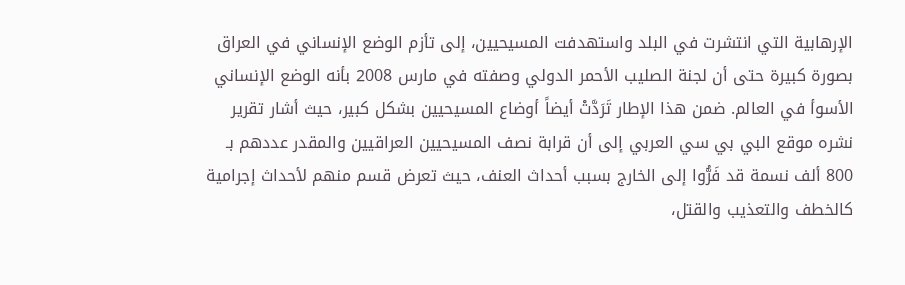الإرهابية التي انتشرت في البلد واستهدفت المسيحيين، إلى تأزم الوضع الإنساني في العراق بصورة كبيرة حتى أن لجنة الصليب الأحمر الدولي وصفته في مارس 2008 بأنه الوضع الإنساني الأسوأ في العالم. ضمن هذا الإطار تَرَدَّتْ أيضاً أوضاع المسيحيين بشكل كبير، حيث أشار تقرير نشره موقع البي بي سي العربي إلى أن قرابة نصف المسيحيين العراقيين والمقدر عددهم بـ 800 ألف نسمة قد فَرُّوا إلى الخارج بسبب أحداث العنف، حيث تعرض قسم منهم لأحداث إجرامية كالخطف والتعذيب والقتل،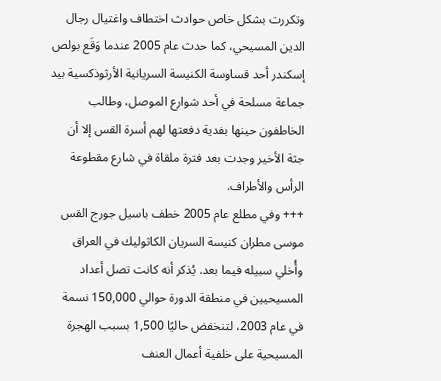وتكررت بشكل خاص حوادث اختطاف واغتيال رجال الدين المسيحي، كما حدث عام 2005 عندما وَقَع بولص إسكندر أحد قساوسة الكنيسة السريانية الأرثوذكسية بيد جماعة مسلحة في أحد شوارع الموصل، وطالب الخاطفون حينها بفدية دفعتها لهم أسرة القس إلا أن جثة الأخير وجدت بعد فترة ملقاة في شارع مقطوعة الرأس والأطراف.
+++ وفي مطلع عام 2005 خطف باسيل جورج القس موسى مطران كنيسة السريان الكاثوليك في العراق وأُخلي سبيله فيما بعد. يُذكر أنه كانت تصل أعداد المسيحيين في منطقة الدورة حوالي 150,000 نسمة في عام 2003، لتنخفض حاليًا 1,500 بسبب الهجرة المسيحية على خلفية أعمال العنف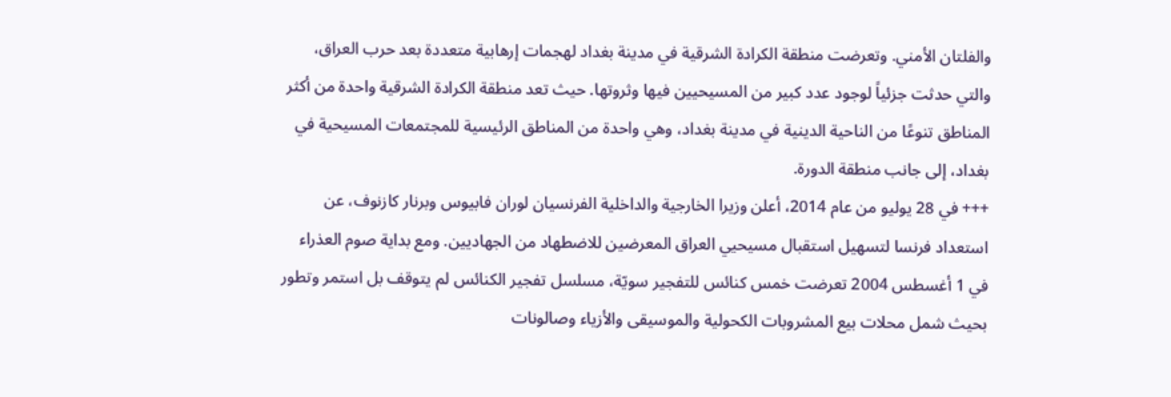والفلتان الأمني. وتعرضت منطقة الكرادة الشرقية في مدينة بغداد لهجمات إرهابية متعددة بعد حرب العراق، والتي حدثت جزئياً لوجود عدد كبير من المسيحيين فيها وثروتها. حيث تعد منطقة الكرادة الشرقية واحدة من أكثر المناطق تنوعًا من الناحية الدينية في مدينة بغداد، وهي واحدة من المناطق الرئيسية للمجتمعات المسيحية في بغداد، إلى جانب منطقة الدورة.
+++ في 28 يوليو من عام 2014، أعلن وزيرا الخارجية والداخلية الفرنسيان لوران فابيوس وبرنار كازنوف، عن استعداد فرنسا لتسهيل استقبال مسيحيي العراق المعرضين للاضطهاد من الجهاديين. ومع بداية صوم العذراء في 1 أغسطس 2004 تعرضت خمس كنائس للتفجير سويّة، مسلسل تفجير الكنائس لم يتوقف بل استمر وتطور بحيث شمل محلات بيع المشروبات الكحولية والموسيقى والأزياء وصالونات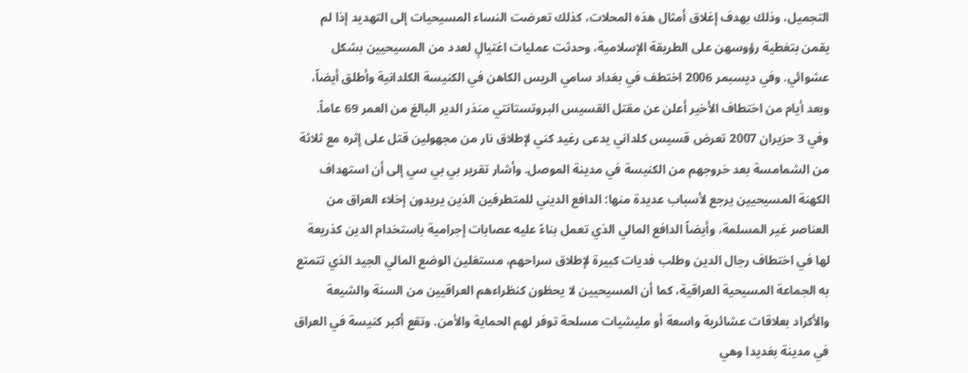التجميل، وذلك بهدف إغلاق أمثال هذه المحلات، كذلك تعرضت النساء المسيحيات إلى التهديد إذا لم يقمن بتغطية رؤوسهن على الطريقة الإسلامية، وحدثت عمليات اغتيالٍ لعدد من المسيحيين بشكل عشوائي. وفي ديسبمر 2006 اختطف في بغداد سامي الريس الكاهن في الكنيسة الكلدانية وأطلق أيضاً، وبعد أيام من اختطاف الأخير أعلن عن مقتل القسيس البروتستانتي منذر الدير البالغ من العمر 69 عاماً. وفي 3 حزيران 2007 تعرض قسيس كلداني يدعى رغيد كني لإطلاق نار من مجهولين قتل على إثره مع ثلاثة من الشمامسة بعد خروجهم من الكنيسة في مدينة الموصل. وأشار تقرير بي بي سي إلى أن استهداف الكهنة المسيحيين يرجع لأسباب عديدة منها: الدافع الديني للمتطرفين الذين يريدون إخلاء العراق من العناصر غير المسلمة، وأيضاً الدافع المالي الذي تعمل بناءً عليه عصابات إجرامية باستخدام الدين كذريعة لها في اختطاف رجال الدين وطلب فديات كبيرة لإطلاق سراحهم، مستغلين الوضع المالي الجيد الذي تتمتع به الجماعة المسيحية العراقية، كما أن المسيحيين لا يحظون كنظراءهم العراقيين من السنة والشيعة والأكراد بعلاقات عشائرية واسعة أو مليشيات مسلحة توفر لهم الحماية والأمن. وتقع أكبر كنيسة في العراق في مدينة بغديدا وهي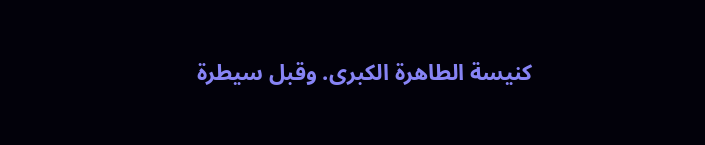كنيسة الطاهرة الكبرى. وقبل سيطرة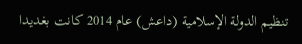تنظيم الدولة الإسلامية (داعش) عام 2014 كانت بغديدا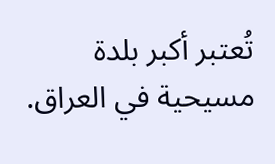تُعتبر أكبر بلدة مسيحية في العراق.